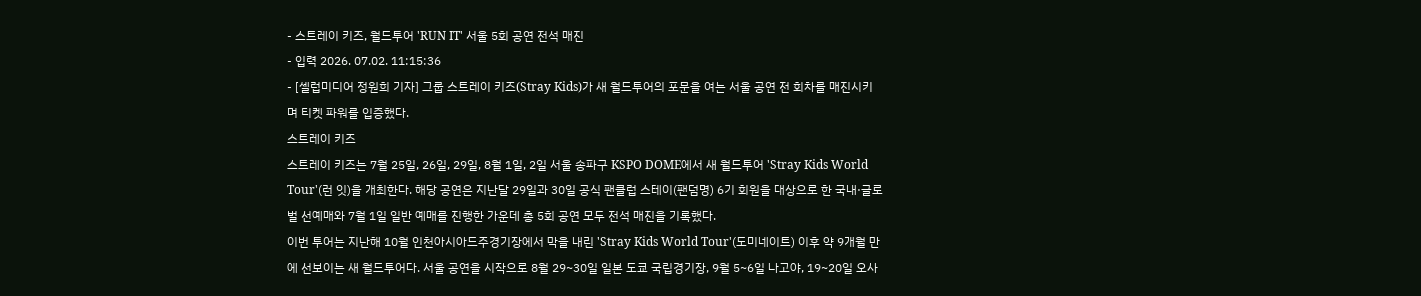- 스트레이 키즈, 월드투어 'RUN IT' 서울 5회 공연 전석 매진
- 입력 2026. 07.02. 11:15:36
- [셀럽미디어 정원희 기자] 그룹 스트레이 키즈(Stray Kids)가 새 월드투어의 포문을 여는 서울 공연 전 회차를 매진시키며 티켓 파워를 입증했다.
스트레이 키즈
스트레이 키즈는 7월 25일, 26일, 29일, 8월 1일, 2일 서울 송파구 KSPO DOME에서 새 월드투어 'Stray Kids World Tour'(런 잇)을 개최한다. 해당 공연은 지난달 29일과 30일 공식 팬클럽 스테이(팬덤명) 6기 회원을 대상으로 한 국내·글로벌 선예매와 7월 1일 일반 예매를 진행한 가운데 총 5회 공연 모두 전석 매진을 기록했다.
이번 투어는 지난해 10월 인천아시아드주경기장에서 막을 내린 'Stray Kids World Tour'(도미네이트) 이후 약 9개월 만에 선보이는 새 월드투어다. 서울 공연을 시작으로 8월 29~30일 일본 도쿄 국립경기장, 9월 5~6일 나고야, 19~20일 오사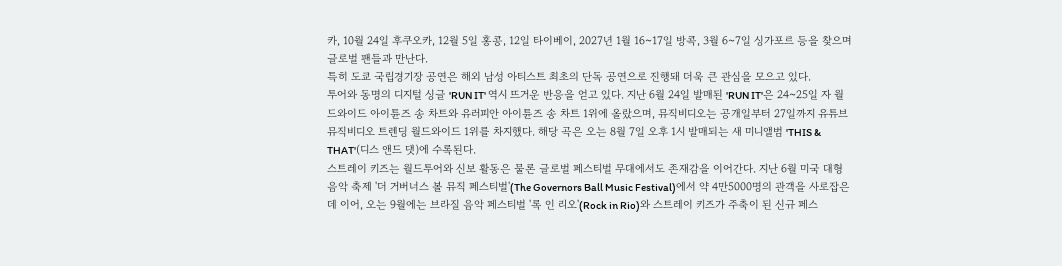카, 10월 24일 후쿠오카, 12월 5일 홍콩, 12일 타이베이, 2027년 1월 16~17일 방콕, 3월 6~7일 싱가포르 등을 찾으며 글로벌 팬들과 만난다.
특히 도쿄 국립경기장 공연은 해외 남성 아티스트 최초의 단독 공연으로 진행돼 더욱 큰 관심을 모으고 있다.
투어와 동명의 디지털 싱글 'RUN IT' 역시 뜨거운 반응을 얻고 있다. 지난 6월 24일 발매된 'RUN IT'은 24~25일 자 월드와이드 아이튠즈 송 차트와 유러피안 아이튠즈 송 차트 1위에 올랐으며, 뮤직비디오는 공개일부터 27일까지 유튜브 뮤직비디오 트렌딩 월드와이드 1위를 차지했다. 해당 곡은 오는 8월 7일 오후 1시 발매되는 새 미니앨범 'THIS & THAT'(디스 앤드 댓)에 수록된다.
스트레이 키즈는 월드투어와 신보 활동은 물론 글로벌 페스티벌 무대에서도 존재감을 이어간다. 지난 6월 미국 대형 음악 축제 '더 거버너스 볼 뮤직 페스티벌'(The Governors Ball Music Festival)에서 약 4만5000명의 관객을 사로잡은 데 이어, 오는 9월에는 브라질 음악 페스티벌 '록 인 리오'(Rock in Rio)와 스트레이 키즈가 주축이 된 신규 페스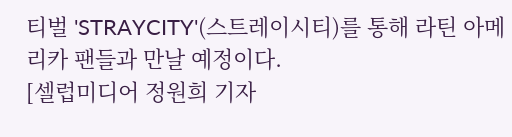티벌 'STRAYCITY'(스트레이시티)를 통해 라틴 아메리카 팬들과 만날 예정이다.
[셀럽미디어 정원희 기자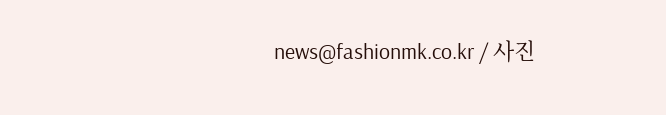news@fashionmk.co.kr / 사진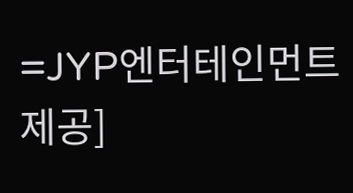=JYP엔터테인먼트 제공]